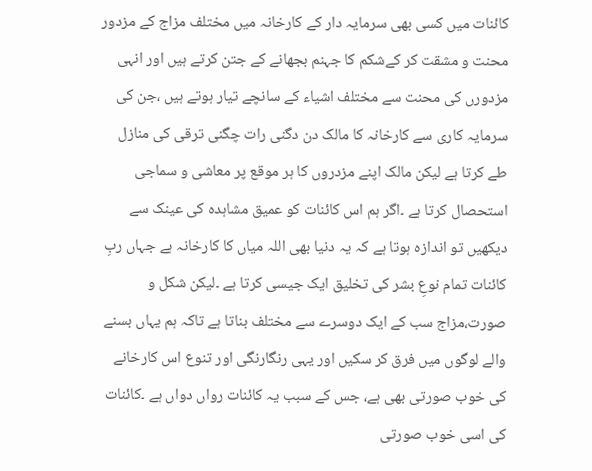کائنات میں کسی بھی سرمایہ دار کے کارخانہ میں مختلف مزاج کے مزدور محنت و مشقت کر کےشکم کا جہنم بجھانے کے جتن کرتے ہیں اور انہی مزدورں کی محنت سے مختلف اشیاء کے سانچے تیار ہوتے ہیں ،جن کی سرمایہ کاری سے کارخانہ کا مالک دن دگنی رات چگنی ترقی کی منازل طے کرتا ہے لیکن مالک اپنے مزدروں کا ہر موقع پر معاشی و سماجی استحصال کرتا ہے ۔اگر ہم اس کائنات کو عمیق مشاہدہ کی عینک سے دیکھیں تو اندازہ ہوتا ہے کہ یہ دنیا بھی اللہ میاں کا کارخانہ ہے جہاں ربِ کائنات تمام نوعِ بشر کی تخلیق ایک جیسی کرتا ہے ۔لیکن شکل و صورت،مزاج سب کے ایک دوسرے سے مختلف بناتا ہے تاکہ ہم یہاں بسنے والے لوگوں میں فرق کر سکیں اور یہی رنگارنگی اور تنوع اس کارخانے کی خوب صورتی بھی ہے، جس کے سبب یہ کائنات رواں دواں ہے ۔کائنات کی اسی خوب صورتی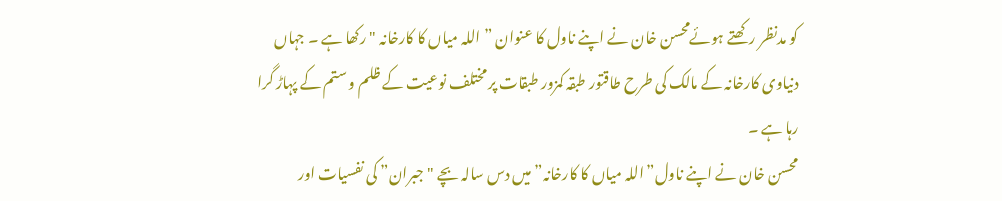کو مدنظر رکھتے ہوئےمحسن خان نے اپنے ناول کا عنوان ” اللہ میاں کا کارخانہ "رکھا ہے ۔ جہاں دنیاوی کارخانہ کے مالک کی طرح طاقتور طبقہ کمزور طبقات پر مختلف نوعیت کے ظلم و ستم کے پہاڑ گرا رہا ہے ۔
محسن خان نے اپنے ناول”اللہ میاں کا کارخانہ” میں دس سالہ بچے "جبران” کی نفسیات اور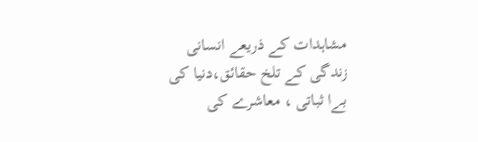مشاہدات کے ذریعے انسانی زندگی کے تلخ حقائق،دنیا کی بےا ثباتی ، معاشرے کی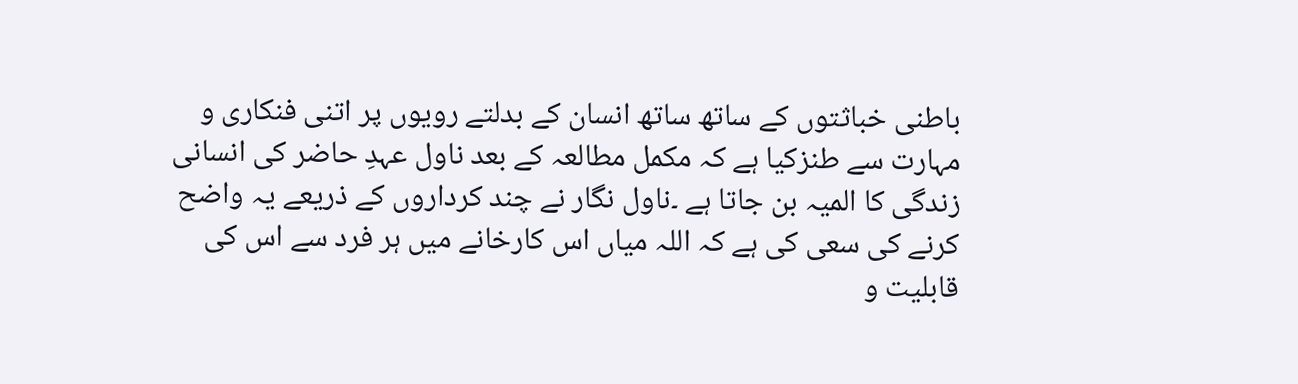باطنی خباثتوں کے ساتھ ساتھ انسان کے بدلتے رویوں پر اتنی فنکاری و مہارت سے طنزکیا ہے کہ مکمل مطالعہ کے بعد ناول عہدِ حاضر کی انسانی زندگی کا المیہ بن جاتا ہے ۔ناول نگار نے چند کرداروں کے ذریعے یہ واضح کرنے کی سعی کی ہے کہ اللہ میاں اس کارخانے میں ہر فرد سے اس کی قابلیت و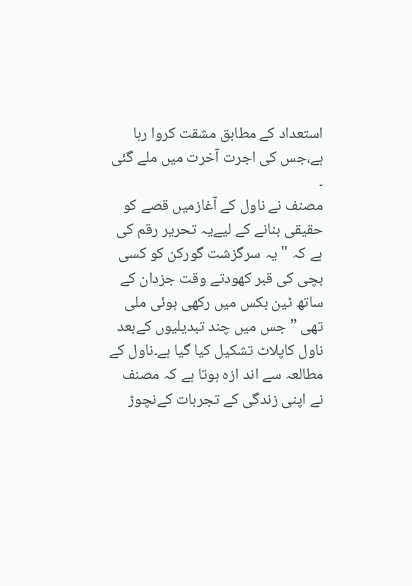استعداد کے مطابق مشقت کروا رہا ہے،جس کی اجرت آخرت میں ملے گئی ۔
مصنف نے ناول کے آغازمیں قصے کو حقیقی بنانے کے لیےیہ تحریر رقم کی ہے کہ "یہ سرگزشت گورکن کو کسی بچی کی قبر کھودتے وقت جزدان کے ساتھ ٹین بکس میں رکھی ہوئی ملی تھی ” جس میں چند تبدیلیوں کےبعد ناول کاپلاٹ تشکیل کیا گیا ہے۔ناول کے مطالعہ سے اند ازہ ہوتا ہے کہ مصنف نے اپنی زندگی کے تجربات کےنچوڑ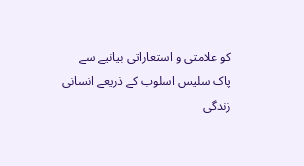کو علامتی و استعاراتی بیانیے سے پاک سلیس اسلوب کے ذریعے انسانی زندگی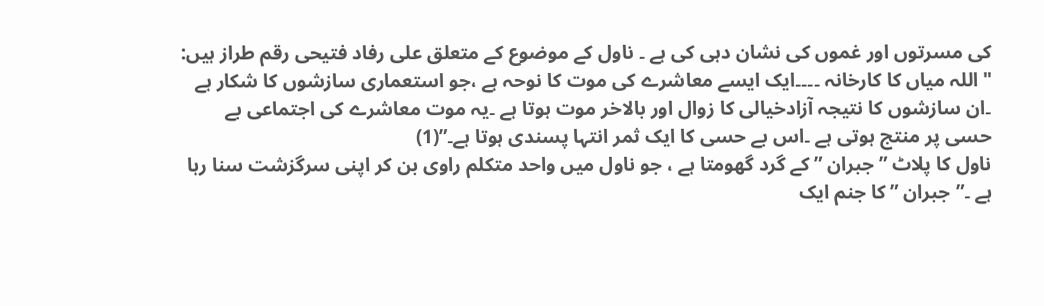کی مسرتوں اور غموں کی نشان دہی کی ہے ۔ ناول کے موضوع کے متعلق علی رفاد فتیحی رقم طراز ہیں:
"اللہ میاں کا کارخانہ ۔۔۔۔ایک ایسے معاشرے کی موت کا نوحہ ہے ،جو استعماری سازشوں کا شکار ہے ۔ان سازشوں کا نتیجہ آزادخیالی کا زوال اور بالاخر موت ہوتا ہے ۔یہ موت معاشرے کی اجتماعی بے حسی پر منتج ہوتی ہے ۔اس بے حسی کا ایک ثمر انتہا پسندی ہوتا ہے۔”(1)
ناول کا پلاٹ ” جبران ” کے گرد گھومتا ہے ، جو ناول میں واحد متکلم راوی بن کر اپنی سرگزشت سنا رہا ہے ۔”جبران ” کا جنم ایک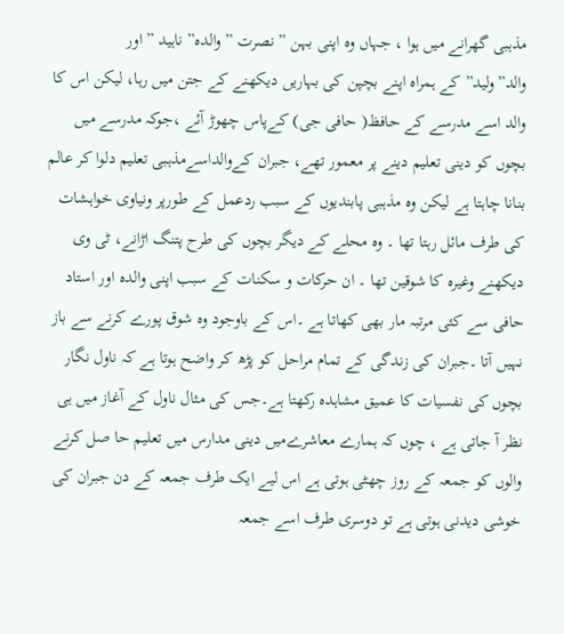مذہبی گھرانے میں ہوا ، جہاں وہ اپنی بہن ” نصرت ” والدہ” ناہید ” اور والد”ولید”کے ہمراہ اپنے بچپن کی بہاریں دیکھنے کے جتن میں رہا، لیکن اس کا والد اسے مدرسے کے حافظ( حافی جی) کےپاس چھوڑ آئے ،جوکہ مدرسے میں بچوں کو دینی تعلیم دینے پر معمور تھے، جبران کےوالداسےمذہبی تعلیم دلوا کر عالم بنانا چاہتا ہے لیکن وہ مذہبی پابندیوں کے سبب ردعمل کے طورپر ونیاوی خواہشات کی طرف مائل رہتا تھا ۔ وہ محلے کے دیگر بچوں کی طرح پتنگ اڑانے، ٹی وی دیکھنے وغیرہ کا شوقین تھا ۔ ان حرکات و سکنات کے سبب اپنی والدہ اور استاد حافی سے کئی مرتبہ مار بھی کھاتا ہے ۔اس کے باوجود وہ شوق پورے کرنے سے باز نہیں آتا ۔جبران کی زندگی کے تمام مراحل کو پڑھ کر واضح ہوتا ہے کہ ناول نگار بچوں کی نفسیات کا عمیق مشاہدہ رکھتا ہے۔جس کی مثال ناول کے آغاز میں ہی نظر آ جاتی ہے ، چوں کہ ہمارے معاشرےمیں دینی مدارس میں تعلیم حا صل کرنے والوں کو جمعہ کے روز چھٹی ہوتی ہے اس لیے ایک طرف جمعہ کے دن جبران کی خوشی دیدنی ہوتی ہے تو دوسری طرف اسے جمعہ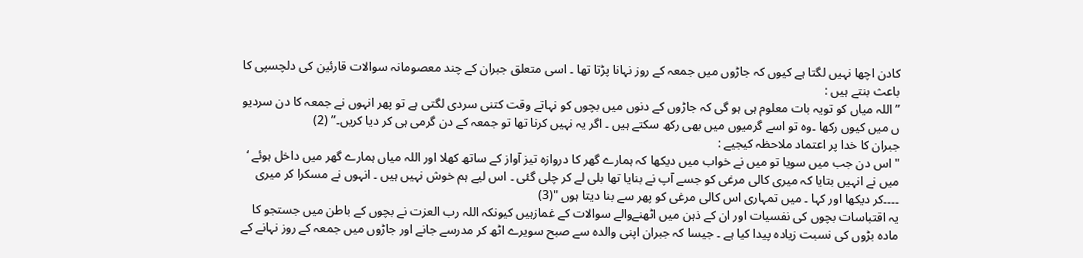کادن اچھا نہیں لگتا ہے کیوں کہ جاڑوں میں جمعہ کے روز نہانا پڑتا تھا ۔ اسی متعلق جبران کے چند معصومانہ سوالات قارئین کی دلچسپی کا باعث بنتے ہیں :
” اللہ میاں کو تویہ بات معلوم ہی ہو گی کہ جاڑوں کے دنوں میں بچوں کو نہاتے وقت کتنی سردی لگتی ہے تو پھر انہوں نے جمعہ کا دن سردیو ں میں کیوں رکھا ۔وہ تو اسے گرمیوں میں بھی رکھ سکتے ہیں ۔ اگر یہ نہیں کرنا تھا تو جمعہ کے دن گرمی ہی کر دیا کریں۔” (2)
جبران کا خدا پر اعتماد ملاحظہ کیجیے :
"اس دن جب میں سویا تو میں نے خواب میں دیکھا کہ ہمارے گھر کا دروازہ تیز آواز کے ساتھ کھلا اور اللہ میاں ہمارے گھر میں داخل ہوئے ‘ میں نے انہیں بتایا کہ میری کالی مرغی کو جسے آپ نے بنایا تھا بلی لے کر چلی گئی ۔ اس لیے ہم خوش نہیں ہیں ۔ انہوں نے مسکرا کر میری ۔۔۔۔کر دیکھا اور کہا ۔ میں تمہاری اس کالی مرغی کو پھر سے بنا دیتا ہوں "(3)
یہ اقتباسات بچوں کی نفسیات اور ان کے ذہن میں اٹھنےوالے سوالات کے غمازہیں کیونکہ اللہ رب العزت نے بچوں کے باطن میں جستجو کا مادہ بڑوں کی نسبت زیادہ پیدا کیا ہے ۔ جیسا کہ جبران اپنی والدہ سے صبح سویرے اٹھ کر مدرسے جانے اور جاڑوں میں جمعہ کے روز نہانے کے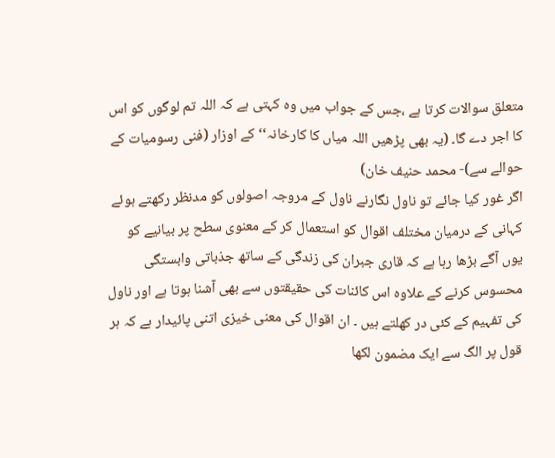متعلق سوالات کرتا ہے ،جس کے جواب میں وہ کہتی ہے کہ اللہ تم لوگوں کو اس کا اجر دے گا۔ (یہ بھی پڑھیں اللہ میاں کا کارخانہ‘‘کے اوزار (فنی رسومیات کے حوالے سے)- محمد حنیف خان)
اگر غور کیا جائے تو ناول نگارنے ناول کے مروجہ اصولوں کو مدنظر رکھتے ہوئے کہانی کے درمیان مختلف اقوال کو استعمال کر کے معنوی سطح پر بیانیے کو یوں آگے بڑھا رہا ہے کہ قاری جبران کی زندگی کے ساتھ جذباتی وابستگی محسوس کرنے کے علاوہ اس کائنات کی حقیقتوں سے بھی آشنا ہوتا ہے اور ناول کی تفہیم کے کئی در کھلتے ہیں ۔ ان اقوال کی معنی خیزی اتنی پائیدار ہے کہ ہر قول پر الگ سے ایک مضمون لکھا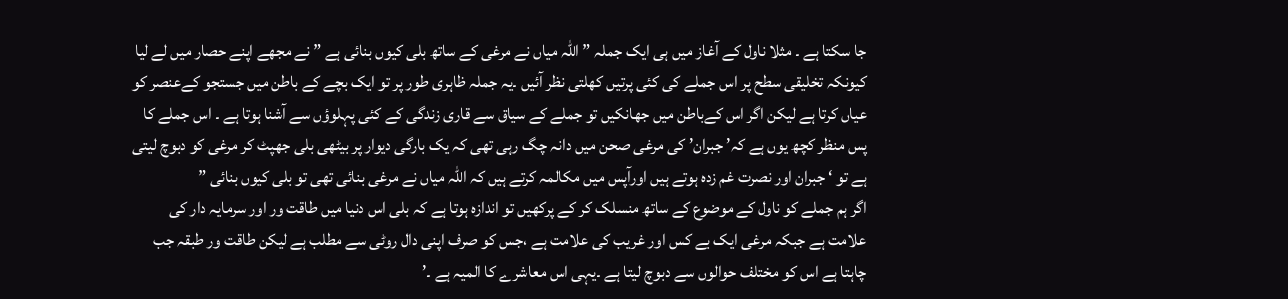جا سکتا ہے ۔ مثلا ناول کے آغاز میں ہی ایک جملہ ” اللہ میاں نے مرغی کے ساتھ بلی کیوں بنائی ہے ” نے مجھے اپنے حصار میں لے لیا کیونکہ تخلیقی سطح پر اس جملے کی کئی پرتیں کھلتی نظر آئیں ۔یہ جملہ ظاہری طور پر تو ایک بچے کے باطن میں جستجو کےعنصر کو عیاں کرتا ہے لیکن اگر اس کےباطن میں جھانکیں تو جملے کے سیاق سے قاری زندگی کے کئی پہلوؤں سے آشنا ہوتا ہے ۔ اس جملے کا پس منظر کچھ یوں ہے کہ’ جبران’ کی مرغی صحن میں دانہ چگ رہی تھی کہ یک بارگی دیوار پر بیٹھی بلی جھپٹ کر مرغی کو دبوچ لیتی ہے تو ‘ جبران اور نصرت غم زدہ ہوتے ہیں اورآپس میں مکالمہ کرتے ہیں کہ اللہ میاں نے مرغی بنائی تھی تو بلی کیوں بنائی ”
اگر ہم جملے کو ناول کے موضوع کے ساتھ منسلک کر کے پرکھیں تو اندازہ ہوتا ہے کہ بلی اس دنیا میں طاقت ور اور سرمایہ دار کی علامت ہے جبکہ مرغی ایک بے کس اور غریب کی علامت ہے ،جس کو صرف اپنی دال روٹی سے مطلب ہے لیکن طاقت ور طبقہ جب چاہتا ہے اس کو مختلف حوالوں سے دبوچ لیتا ہے ۔یہی اس معاشرے کا المیہ ہے ۔’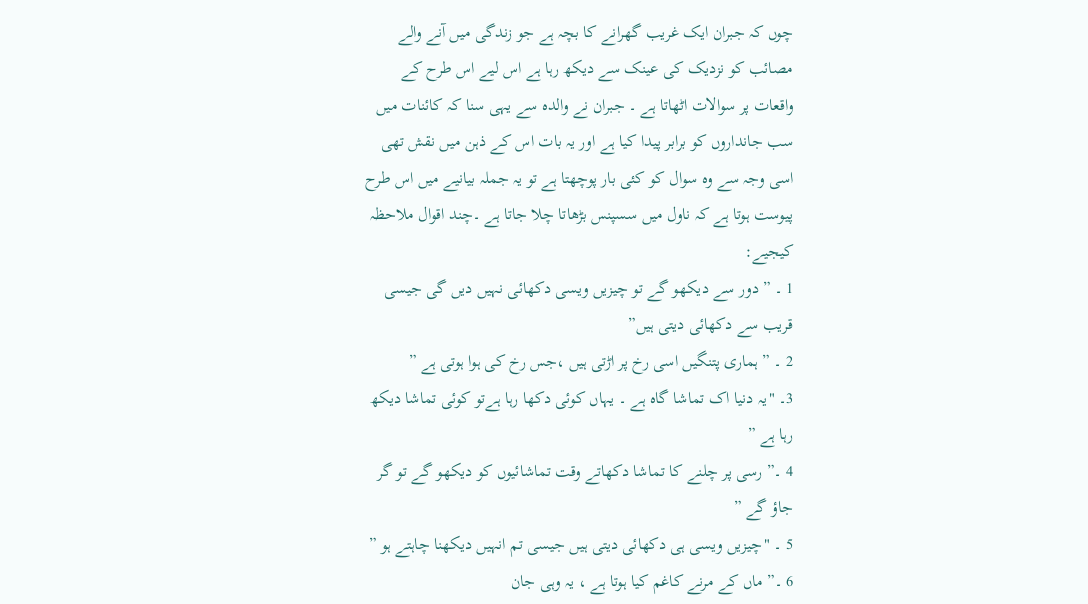چوں کہ جبران ایک غریب گھرانے کا بچہ ہے جو زندگی میں آنے والے مصائب کو نزدیک کی عینک سے دیکھ رہا ہے اس لیے اس طرح کے واقعات پر سوالات اٹھاتا ہے ۔ جبران نے والدہ سے یہی سنا کہ کائنات میں سب جانداروں کو برابر پیدا کیا ہے اور یہ بات اس کے ذہن میں نقش تھی اسی وجہ سے وہ سوال کو کئی بار پوچھتا ہے تو یہ جملہ بیانیے میں اس طرح پیوست ہوتا ہے کہ ناول میں سسپنس بڑھاتا چلا جاتا ہے ۔چند اقوال ملاحظہ کیجیے:
1 ۔ ” دور سے دیکھو گے تو چیزیں ویسی دکھائی نہیں دیں گی جیسی قریب سے دکھائی دیتی ہیں”
2 ۔ ” ہماری پتنگیں اسی رخ پر اڑتی ہیں ،جس رخ کی ہوا ہوتی ہے ”
3۔ "یہ دنیا اک تماشا گاہ ہے ۔ یہاں کوئی دکھا رہا ہےتو کوئی تماشا دیکھ رہا ہے ”
4 ۔” رسی پر چلنے کا تماشا دکھاتے وقت تماشائیوں کو دیکھو گے تو گر جاؤ گے ”
5 ۔ "چیزیں ویسی ہی دکھائی دیتی ہیں جیسی تم انہیں دیکھنا چاہتے ہو ”
6 ۔” ماں کے مرنے کاغم کیا ہوتا ہے ، یہ وہی جان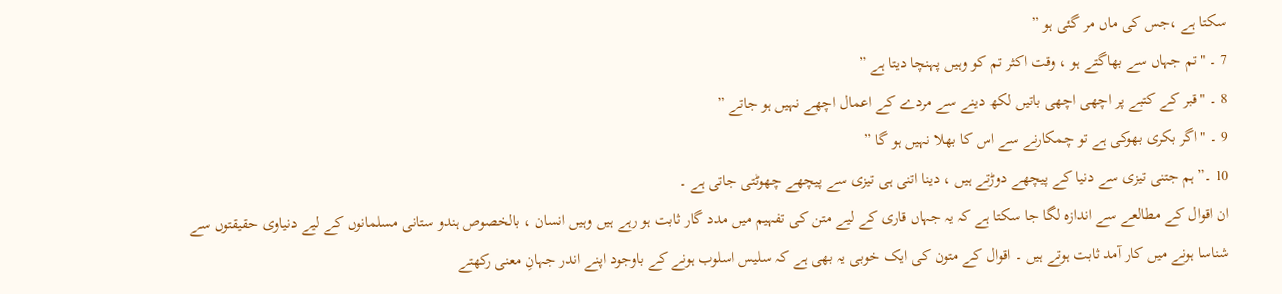سکتا ہے ،جس کی ماں مر گئی ہو ”
7 ۔ "تم جہاں سے بھاگتے ہو ، وقت اکثر تم کو وہیں پہنچا دیتا ہے ”
8 ۔ "قبر کے کتبے پر اچھی اچھی باتیں لکھ دینے سے مردے کے اعمال اچھے نہیں ہو جاتے ”
9 ۔ "اگر بکری بھوکی ہے تو چمکارنے سے اس کا بھلا نہیں ہو گا ”
10 ۔”ہم جتنی تیزی سے دنیا کے پیچھے دوڑتے ہیں ، دینا اتنی ہی تیزی سے پیچھے چھوٹتی جاتی ہے ۔
ان اقوال کے مطالعے سے اندازہ لگا جا سکتا ہے کہ یہ جہاں قاری کے لیے متن کی تفہیم میں مدد گار ثابت ہو رہے ہیں وہیں انسان ، بالخصوص ہندو ستانی مسلمانوں کے لیے دنیاوی حقیقتوں سے شناسا ہونے میں کار آمد ثابت ہوتے ہیں ۔ اقوال کے متون کی ایک خوبی یہ بھی ہے کہ سلیس اسلوب ہونے کے باوجود اپنے اندر جہانِ معنی رکھتے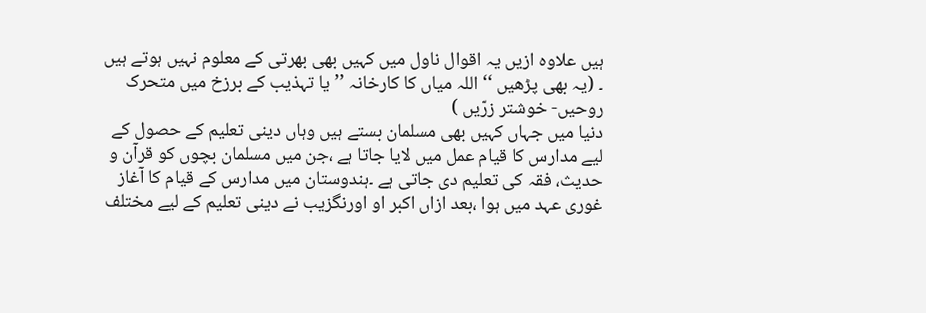ہیں علاوہ ازیں یہ اقوال ناول میں کہیں بھی بھرتی کے معلوم نہیں ہوتے ہیں ۔ (یہ بھی پڑھیں ‘‘اللہ میاں کا کارخانہ ’’ یا تہذیب کے برزخ میں متحرک روحیں- خوشتر زرّیں )
دنیا میں جہاں کہیں بھی مسلمان بستے ہیں وہاں دینی تعلیم کے حصول کے لیے مدارس کا قیام عمل میں لایا جاتا ہے ،جن میں مسلمان بچوں کو قرآن و حدیث، فقہ کی تعلیم دی جاتی ہے ۔ہندوستان میں مدارس کے قیام کا آغاز غوری عہد میں ہوا ،بعد ازاں اکبر او اورنگزیب نے دینی تعلیم کے لیے مختلف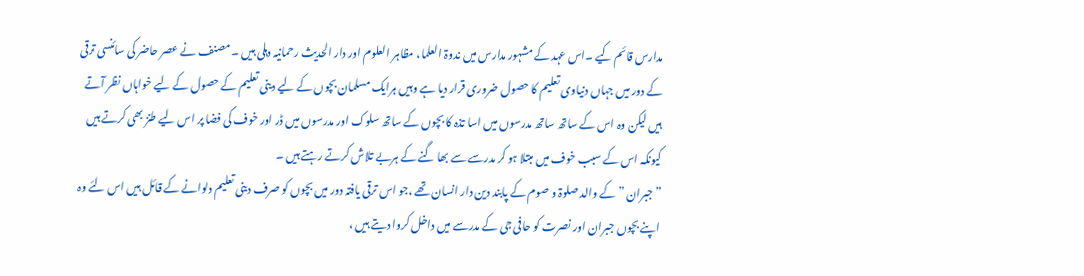مدارس قائم کیے ۔اس عہد کے مشہور مدارس میں ندوۃ العلما، مظاہر العلوم اور دار الحدیث رحمانیہ دہلی ہیں ۔ مصنف نے عصر حاضر کی سائنسی ترقی کے دور میں جہاں دنیاوی تعلیم کا حصول ضروری قرار دیا ہے وہیں ہرایک مسلمان بچوں کے لیے دینی تعلیم کے حصول کے لیے خواہاں نظر آتے ہیں لیکن وہ اس کے ساتھ ساتھ مدرسوں میں اسا تذہ کا بچوں کے ساتھ سلوک اور مدرسوں میں ڈر اور خوف کی فضا پر اس لیے طنز بھی کرتے ہیں کیونکہ اس کے سبب خوف میں مبتلا ہو کر مدرسے سے بھا گنے کے ہربے تلاش کرتے رہتے ہیں ۔
” جبران ” کے والد صلوۃ و صوم کے پابند دین دار انسان تھے ،جو اس ترقی یافتہ دور میں بچوں کو صرف دینی تعلیم دلوانے کے قائل ہیں اس لئے وہ اپنے بچوں جبران اور نصرت کو حافی جی کے مدرسے میں داخل کروا دیتے ہیں ،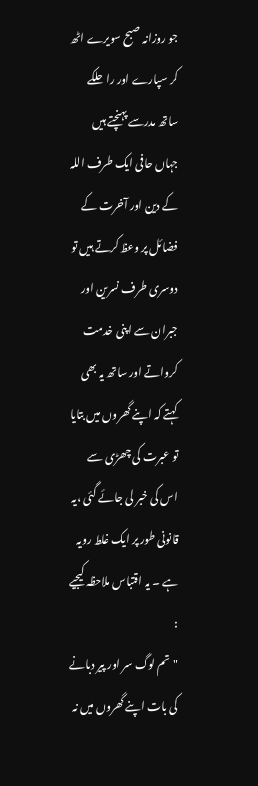جو روزانہ صبح سویرے اٹھ کر سپارے اور راحلکے ساتھ مدرسے پہنچتے ہیں جہاں حافی ایک طرف اللہ کے دین اور آخرت کے فضائل پر وعظ کرتے ہیں تو دوسری طرف نسرین اور جبران سے اپنی خدمت کرواتے اور ساتھ یہ بھی کہتے کہ اپنے گھروں میں بتایا تو عبرت کی چھڑی سے اس کی خبر لی جائے گئی ،یہ قانونی طور پر ایک غلط رویہ ہے ۔ یہ اقتباس ملاحظہ کیجیے :
"تم لوگ سر اور پیر دبانے کی بات اپنے گھروں میں نہ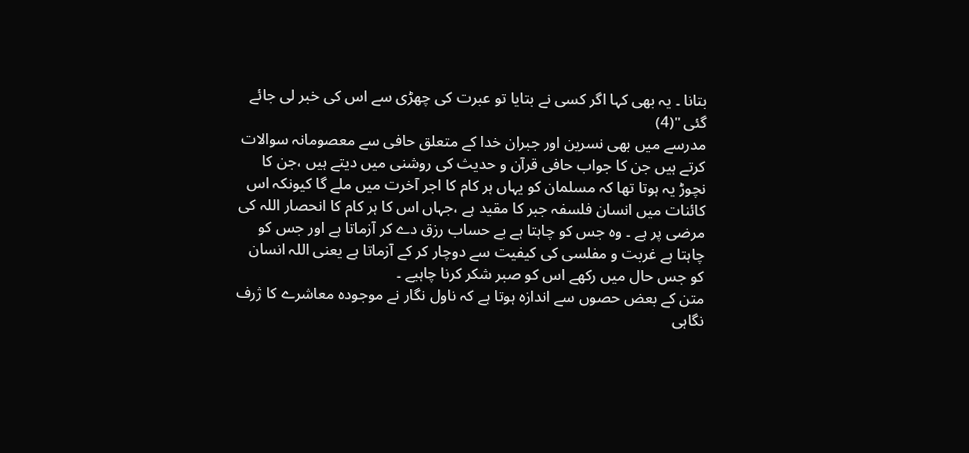بتانا ۔ یہ بھی کہا اگر کسی نے بتایا تو عبرت کی چھڑی سے اس کی خبر لی جائے گئی "(4)
مدرسے میں بھی نسرین اور جبران خدا کے متعلق حافی سے معصومانہ سوالات کرتے ہیں جن کا جواب حافی قرآن و حدیث کی روشنی میں دیتے ہیں ،جن کا نچوڑ یہ ہوتا تھا کہ مسلمان کو یہاں ہر کام کا اجر آخرت میں ملے گا کیونکہ اس کائنات میں انسان فلسفہ جبر کا مقید ہے ،جہاں اس کا ہر کام کا انحصار اللہ کی مرضی پر ہے ۔ وہ جس کو چاہتا ہے بے حساب رزق دے کر آزماتا ہے اور جس کو چاہتا ہے غربت و مفلسی کی کیفیت سے دوچار کر کے آزماتا ہے یعنی اللہ انسان کو جس حال میں رکھے اس کو صبر شکر کرنا چاہیے ۔
متن کے بعض حصوں سے اندازہ ہوتا ہے کہ ناول نگار نے موجودہ معاشرے کا ژرف نگاہی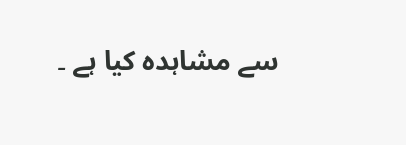سے مشاہدہ کیا ہے ۔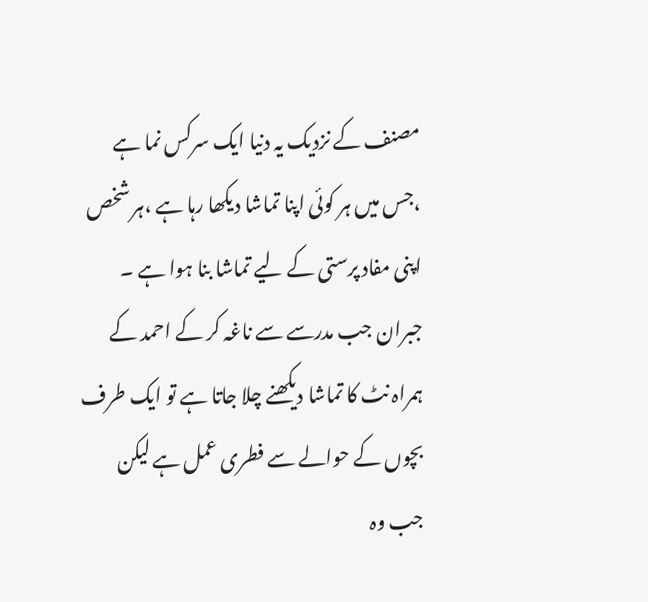مصنف کے نزدیک یہ دنیا ایک سرکس نما ہے ،جس میں ہر کوئی اپنا تماشا دیکھا رہا ہے ،ہر شخص اپنی مفاد پرستی کے لیے تماشا بنا ہوا ہے ۔ جبران جب مدرسے سے ناغہ کر کے احمد کے ہمراہ نٹ کا تماشا دیکھنے چلا جاتا ہے تو ایک طرف بچوں کے حوالے سے فطری عمل ہے لیکن جب وہ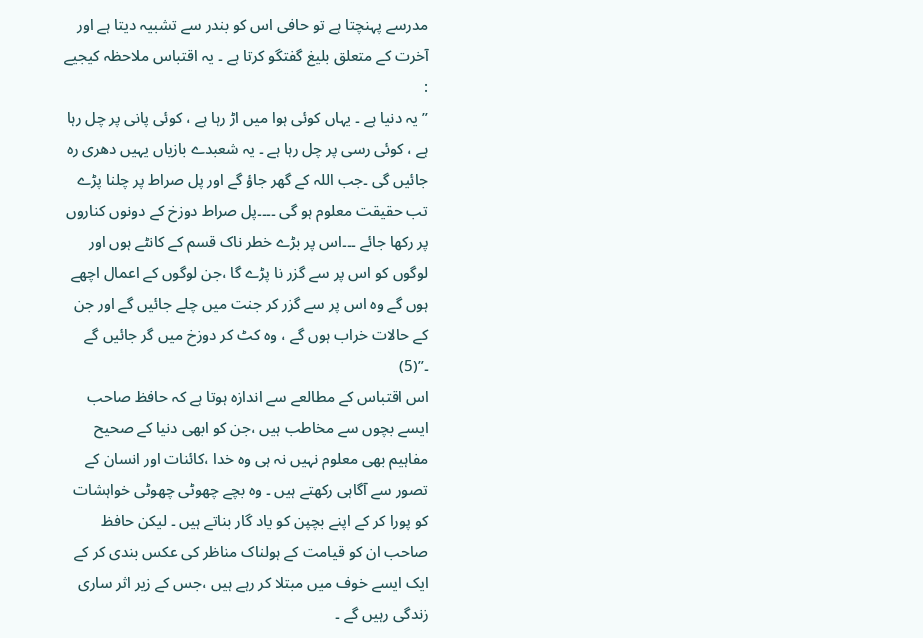مدرسے پہنچتا ہے تو حافی اس کو بندر سے تشبیہ دیتا ہے اور آخرت کے متعلق بلیغ گفتگو کرتا ہے ۔ یہ اقتباس ملاحظہ کیجیے :
” یہ دنیا ہے ۔ یہاں کوئی ہوا میں اڑ رہا ہے ، کوئی پانی پر چل رہا ہے ، کوئی رسی پر چل رہا ہے ۔ یہ شعبدے بازیاں یہیں دھری رہ جائیں گی ۔جب اللہ کے گھر جاؤ گے اور پل صراط پر چلنا پڑے تب حقیقت معلوم ہو گی ۔۔۔۔پل صراط دوزخ کے دونوں کناروں پر رکھا جائے ۔۔۔اس پر بڑے خطر ناک قسم کے کانٹے ہوں اور لوگوں کو اس پر سے گزر نا پڑے گا ،جن لوگوں کے اعمال اچھے ہوں گے وہ اس پر سے گزر کر جنت میں چلے جائیں گے اور جن کے حالات خراب ہوں گے ، وہ کٹ کر دوزخ میں گر جائیں گے ۔”(5)
اس اقتباس کے مطالعے سے اندازہ ہوتا ہے کہ حافظ صاحب ایسے بچوں سے مخاطب ہیں ،جن کو ابھی دنیا کے صحیح مفاہیم بھی معلوم نہیں نہ ہی وہ خدا ،کائنات اور انسان کے تصور سے آگاہی رکھتے ہیں ۔ وہ بچے چھوٹی چھوٹی خواہشات کو پورا کر کے اپنے بچپن کو یاد گار بناتے ہیں ۔ لیکن حافظ صاحب ان کو قیامت کے ہولناک مناظر کی عکس بندی کر کے ایک ایسے خوف میں مبتلا کر رہے ہیں ،جس کے زیر اثر ساری زندگی رہیں گے ۔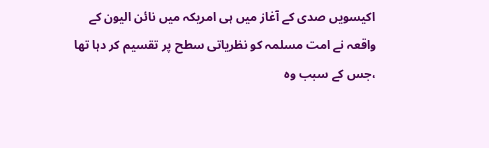اکیسویں صدی کے آغاز میں ہی امریکہ میں نائن الیون کے واقعہ نے امت مسلمہ کو نظریاتی سطح پر تقسیم کر دہا تھا ،جس کے سبب وہ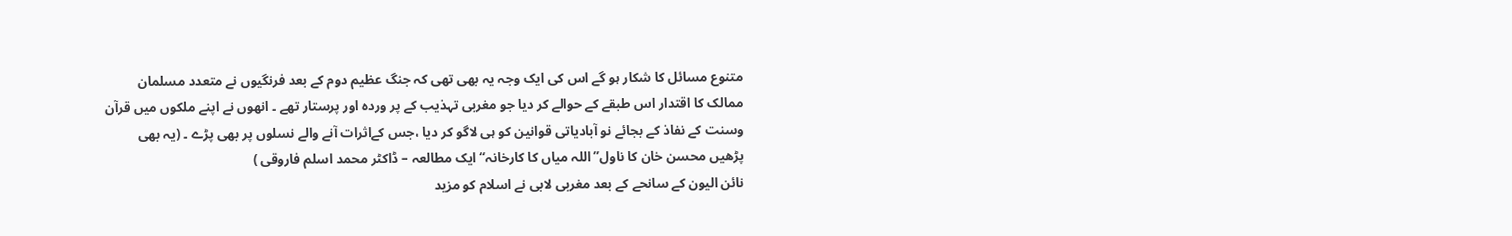متنوع مسائل کا شکار ہو گے اس کی ایک وجہ یہ بھی تھی کہ جنگ عظیم دوم کے بعد فرنگیوں نے متعدد مسلمان ممالک کا اقتدار اس طبقے کے حوالے کر دیا جو مغربی تہذیب کے پر وردہ اور پرستار تھے ۔ انھوں نے اپنے ملکوں میں قرآن وسنت کے نفاذ کے بجائے نو آبادیاتی قوانین کو ہی لاگو کر دیا ،جس کےاثرات آنے والے نسلوں پر بھی پڑے ۔ (یہ بھی پڑھیں محسن خان کا ناول’’اللہ میاں کا کارخانہ‘‘ ایک مطالعہ – ڈاکٹر محمد اسلم فاروقی )
نائن الیون کے سانحے کے بعد مغربی لابی نے اسلام کو مزید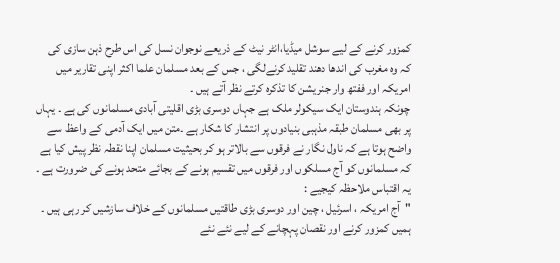کمزور کرنے کے لیے سوشل میڈیا،انٹر نیٹ کے ذریعے نوجوان نسل کی اس طرح ذہن سازی کی کہ وہ مغرب کی اندھا دھند تقلید کرنےلگی ، جس کے بعد مسلمان علما اکثر اپنی تقاریر میں امریکہ اور ففتھ وار جنریشن کا تذکرہ کرتے نظر آتے ہیں ۔
چونکہ ہندوستان ایک سیکولر ملک ہے جہاں دوسری بڑی اقلیتی آبادی مسلمانوں کی ہے ۔ یہاں پر بھی مسلمان طبقہ مذہبی بنیادوں پر انتشار کا شکار ہے ۔متن میں ایک آدمی کے واعظ سے واضح ہوتا ہے کہ ناول نگار نے فرقوں سے بالاتر ہو کر بحیثیت مسلمان اپنا نقطہ نظر پیش کیا ہے کہ مسلمانوں کو آج مسلکوں اور فرقوں میں تقسیم ہونے کے بجائے متحد ہونے کی ضرورت ہے ۔ یہ اقتباس ملاحظہ کیجیے :
"آج امریکہ ، اسرئیل ، چین اور دوسری بڑی طاقتیں مسلمانوں کے خلاف سازشیں کر رہی ہیں ۔ ہمیں کمزور کرنے اور نقصان پہچانے کے لیے نئے نئے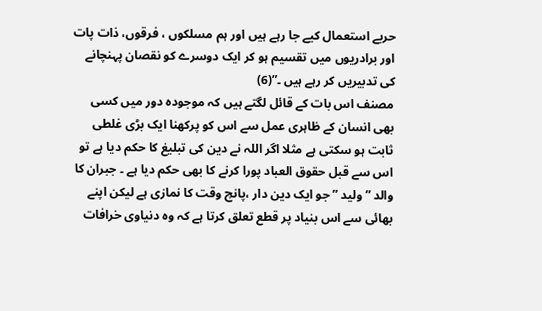حربے استعمال کیے جا رہے ہیں اور ہم مسلکوں ، فرقوں، ذات پات اور برادریوں میں تقسیم ہو کر ایک دوسرے کو نقصان پہنچانے کی تدبیریں کر رہے ہیں ۔”(6)
مصنف اس بات کے قائل لگتے ہیں کہ موجودہ دور میں کسی بھی انسان کے ظاہری عمل سے اس کو پرکھنا ایک بڑی غلطی ثابت ہو سکتی ہے مثلا اگر اللہ نے دین کی تبلیغ کا حکم دیا ہے تو اس سے قبل حقوق العباد پورا کرنے کا بھی حکم دیا ہے ۔ جبران کا والد ” ولید ” جو ایک دین دار ،پانچ وقت کا نمازی ہے لیکن اپنے بھائی سے اس بنیاد پر قطع تعلق کرتا ہے کہ وہ دنیاوی خرافات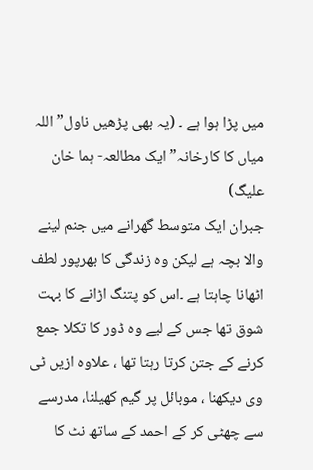میں پڑا ہوا ہے ۔ (یہ بھی پڑھیں ناول” اللہ میاں کا کارخانہ” ایک مطالعہ- ہما خان علیگ)
جبران ایک متوسط گھرانے میں جنم لینے والا بچہ ہے لیکن وہ زندگی کا بھرپور لطف اٹھانا چاہتا ہے ۔اس کو پتنگ اڑانے کا بہت شوق تھا جس کے لیے وہ ڈور کا تکلا جمع کرنے کے جتن کرتا رہتا تھا ، علاوہ ازیں ٹی وی دیکھنا ، موبائل پر گیم کھیلنا، مدرسے سے چھٹی کر کے احمد کے ساتھ نٹ کا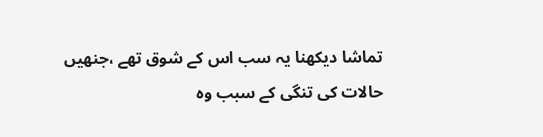تماشا دیکھنا یہ سب اس کے شوق تھے ،جنھیں حالات کی تنگی کے سبب وہ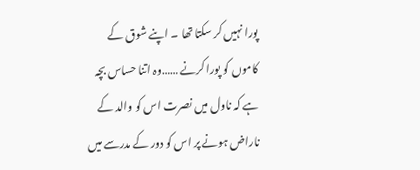پورا نہیں کر سکتا تھا ۔ اپنے شوق کے کاموں کو پورا کرنے ……وہ اتنا حساس بچہ ہے کہ ناول میں نصرت اس کو والد کے ناراض ہونے پر اس کو دور کے مدرسے میں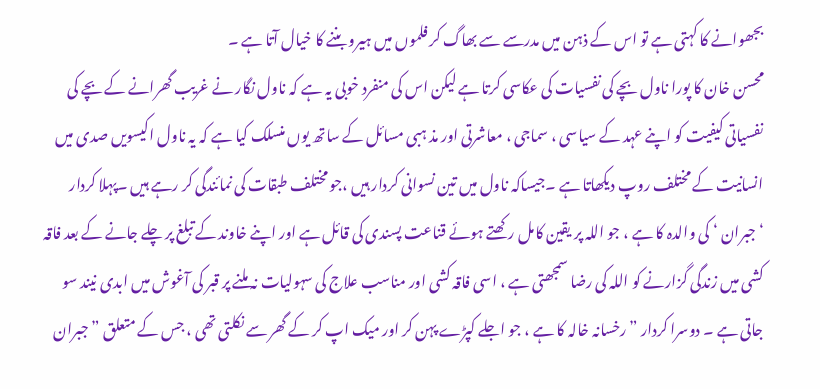بجھوانے کا کہتی ہے تو اس کے ذہن میں مدرسے سے بھاگ کر فلموں میں ہیرو بننے کا خیال آتا ہے ۔
محسن خان کا پورا ناول بچے کی نفسیات کی عکاسی کرتا ہے لیکن اس کی منفرد خوبی یہ ہے کہ ناول نگار نے غریب گھرانے کے بچے کی نفسیاتی کیفیت کو اپنے عہد کے سیاسی ، سماجی ، معاشرتی اور مذ ہبی مسائل کے ساتھ یوں منسلک کیا ہے کہ یہ ناول اکیسویں صدی میں انسانیت کے مختلف روپ دیکھاتا ہے ۔جیساکہ ناول میں تین نسوانی کردار ہیں ،جو مختلف طبقات کی نمائندگی کر رہے ہیں ۔پہلا کردار ‘جبران ‘ کی والدہ کا ہے ، جو اللہ پر یقین کامل رکھتے ہوئے قناعت پسندی کی قائل ہے اور اپنے خاوند کے تبلغ پر چلے جانے کے بعد فاقہ کشی میں زندگی گزارنے کو اللہ کی رضا سمجھتی ہے ، اسی فاقہ کشی اور مناسب علاج کی سہولیات نہ ملنے پر قبر کی آغوش میں ابدی نیند سو جاتی ہے ۔ دوسرا کردار ” رخسانہ خالہ کا ہے ، جو اجلے کپڑے پہن کر اور میک اپ کر کے گھر سے نکلتی تھی ، جس کے متعلق ” جبران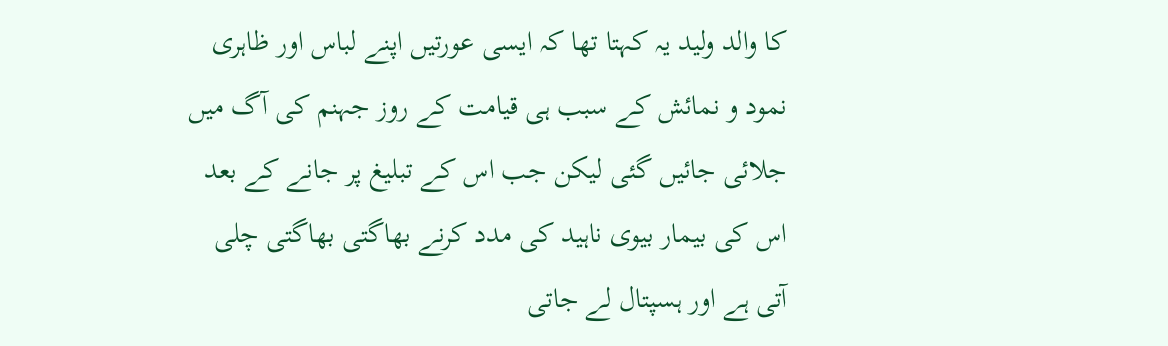کا والد ولید یہ کہتا تھا کہ ایسی عورتیں اپنے لباس اور ظاہری نمود و نمائش کے سبب ہی قیامت کے روز جہنم کی آگ میں جلائی جائیں گئی لیکن جب اس کے تبلیغ پر جانے کے بعد اس کی بیمار بیوی ناہید کی مدد کرنے بھاگتی بھاگتی چلی آتی ہے اور ہسپتال لے جاتی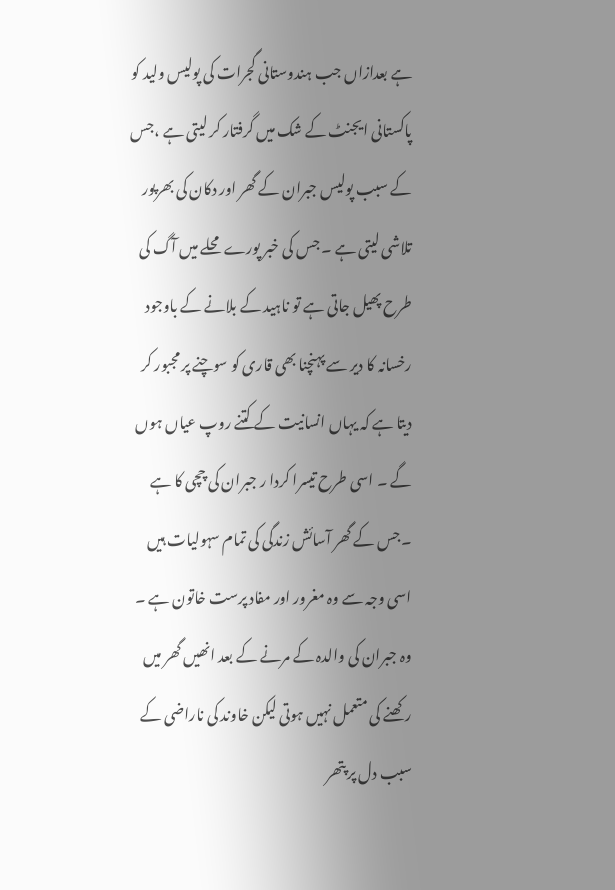ہے بعدازاں جب ہندوستانی گجرات کی پولیس ولید کو پاکستانی ایجنٹ کے شک میں گرفتار کر لیتی ہے ،جس کے سبب پولیس جبران کے گھر اور دکان کی بھرپور تلاشی لیتی ہے ۔ جس کی خبر پورے محلے میں آگ کی طرح پھیل جاتی ہے تو ناہید کے بلانے کے باوجود رخسانہ کا دیر سے پہنچنا بھی قاری کو سوچنے پر مجبور کر دیتا ہے کہ یہاں انسانیت کے کتنے روپ عیاں ہوں گے ۔ اسی طرح تیسرا کردا ر جبران کی چچی کا ہے ۔جس کے گھر آسائش زندگی کی تمام سہولیات ہیں اسی وجہ سے وہ مغرور اور مفاد پرست خاتون ہے ۔ وہ جبران کی والدہ کے مرنے کے بعد انھیں گھر میں رکھنے کی متعمل نہیں ہوتی لیکن خاوند کی ناراضی کے سبب دل پر پتھر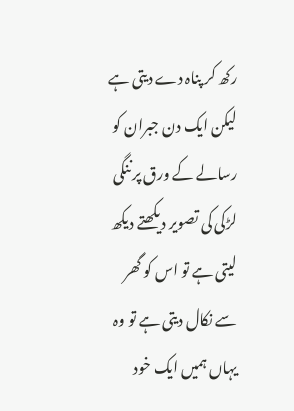رکھ کر پناہ دے دیتی ہے لیکن ایک دن جبران کو رسالے کے ورق پر ننگی لڑکی کی تصویر دیکھتے دیکھ لیتی ہے تو اس کو گھر سے نکال دیتی ہے تو وہ یہاں ہمیں ایک خود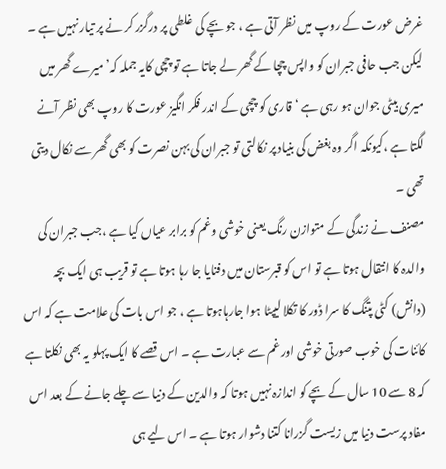غرض عورت کے روپ میں نظر آتی ہے ، جو بچے کی غلطی پر درگزر کر نے پر تیار نہیں ہے ۔ لیکن جب حافی جبران کو واپس چچا کے گھر لے جاتا ہے تو چچی کایہ جملہ کہ’ میرے گھر میں میری بیٹی جوان ہو رہی ہے ‘ قاری کو چچی کے اندر فکر انگیز عورت کا روپ بھی نظر آنے لگتا ہے ،کیونکہ اگر وہ بغض کی بنیاد پر نکالتی تو جبران کی بہن نصرت کو بھی گھر سے نکال دیتی تھی ۔
مصنف نے زندگی کے متوازن رنگ یعنی خوشی وغم کو برابر عیاں کیا ہے ،جب جبران کی والدہ کا انتقال ہوتا ہے تو اس کو قبرستان میں دفنایا جا رہا ہوتا ہے تو قریب ہی ایک بچہ (دانش) کٹی پتنگ کا سرا ڈور کا تکلا لیپٹا ہوا جارہاہوتا ہے ، جو اس بات کی علامت ہے کہ اس کائنات کی خوب صورتی خوشی اور غم سے عبارت ہے ۔ اس قصے کا ایک پہلو یہ بھی نکلتا ہے کہ 8 سے 10 سال کے بچے کو اندازہ نہیں ہوتا کہ والدین کے دنیا سے چلے جانے کے بعد اس مفاد پرست دنیا میں زیست گزرانا کتنا دشوار ہوتا ہے ۔ اس لیے ہی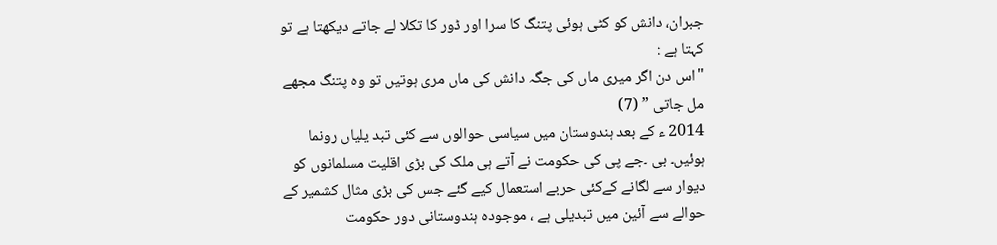جبران، دانش کو کٹی ہوئی پتنگ کا سرا اور ڈور کا تکلا لے جاتے دیکھتا ہے تو کہتا ہے :
"اس دن اگر میری ماں کی جگہ دانش کی ماں مری ہوتیں تو وہ پتنگ مجھے مل جاتی ” (7)
2014 ء کے بعد ہندوستان میں سیاسی حوالوں سے کئی تبد یلیاں رونما ہوئیں۔ بی ۔جے پی کی حکومت نے آتے ہی ملک کی بڑی اقلیت مسلمانوں کو دیوار سے لگانے کےکئی حربے استعمال کیے گئے جس کی بڑی مثال کشمیر کے حوالے سے آئین میں تبدیلی ہے ، موجودہ ہندوستانی دور حکومت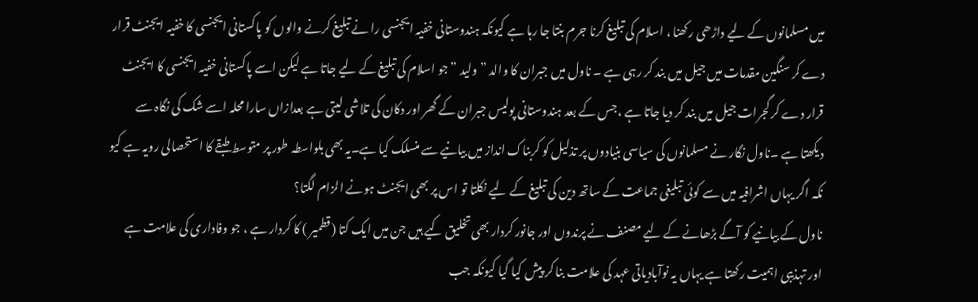میں مسلمانوں کے لیے داڑھی رکھنا ، اسلام کی تبلیغ کرنا جرم بنتا جا رہا ہے کیونکہ ہندوستانی خفیہ ایجنسی را نے تبلیغ کرنے والوں کو پاکستانی ایجنسی کا خفیہ ایجنٹ قرار دے کر سنگین مقدمات میں جیل میں بند کر رہی ہے ۔ ناول میں جبران کا والد ” ولید ” جو اسلام کی تبلیغ کے لیے جاتا ہے لیکن اسے پاکستانی خفیہ ایجنسی کا ایجنٹ قرار دے کر گجرات جیل میں بند کر دیا جاتا ہے ،جس کے بعد ہندوستانی پولیس جبران کے گھر اور دکان کی تلاشی لیتی ہے بعدازاں سارا محلہ اسے شک کی نگاہ سے دیکھتا ہے ۔ناول نگار نے مسلمانوں کی سیاسی بنیادوں پر تذلیل کو کربناک انداز میں بیانیے سے منسلک کیا ہے۔یہ بھی بلواسطہ طور پر متوسط طبقے کا استحصالی رویہ ہے کیو نکہ اگر یہاں اشرافیہ میں سے کوئی تبلیغی جماعت کے ساتھ دین کی تبلیغ کے لیے نکلتا تو اس پر بھی ایجنٹ ہونے الزام لگتا؟
ناول کے بیانیے کو آگے بڑھانے کے لیے مصنف نے پرندوں اور جانور کردار بھی تخلیق کیے ہیں جن میں ایک کتا (قطمیر ) کا کردار ہے ، جو وفاداری کی علامت ہے اور تہذیبی اہمیت رکھتا ہے یہاں یہ نوآبادیاتی عہد کی علامت بنا کر پیش کیا گیا کیونکہ جب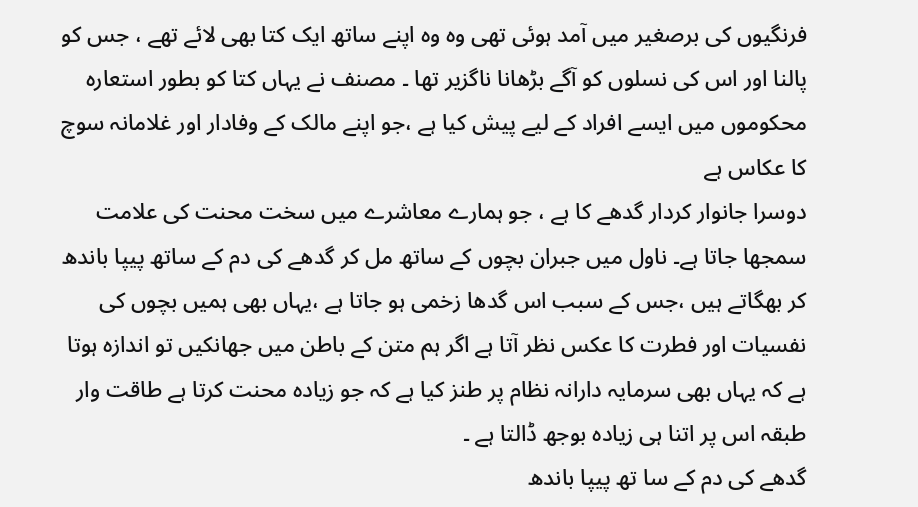فرنگیوں کی برصغیر میں آمد ہوئی تھی وہ وہ اپنے ساتھ ایک کتا بھی لائے تھے ، جس کو پالنا اور اس کی نسلوں کو آگے بڑھانا ناگزیر تھا ۔ مصنف نے یہاں کتا کو بطور استعارہ محکوموں میں ایسے افراد کے لیے پیش کیا ہے ،جو اپنے مالک کے وفادار اور غلامانہ سوچ کا عکاس ہے
دوسرا جانوار کردار گدھے کا ہے ، جو ہمارے معاشرے میں سخت محنت کی علامت سمجھا جاتا ہے۔ ناول میں جبران بچوں کے ساتھ مل کر گدھے کی دم کے ساتھ پیپا باندھ کر بھگاتے ہیں ،جس کے سبب اس گدھا زخمی ہو جاتا ہے ،یہاں بھی ہمیں بچوں کی نفسیات اور فطرت کا عکس نظر آتا ہے اگر ہم متن کے باطن میں جھانکیں تو اندازہ ہوتا ہے کہ یہاں بھی سرمایہ دارانہ نظام پر طنز کیا ہے کہ جو زیادہ محنت کرتا ہے طاقت وار طبقہ اس پر اتنا ہی زیادہ بوجھ ڈالتا ہے ۔
گدھے کی دم کے سا تھ پیپا باندھ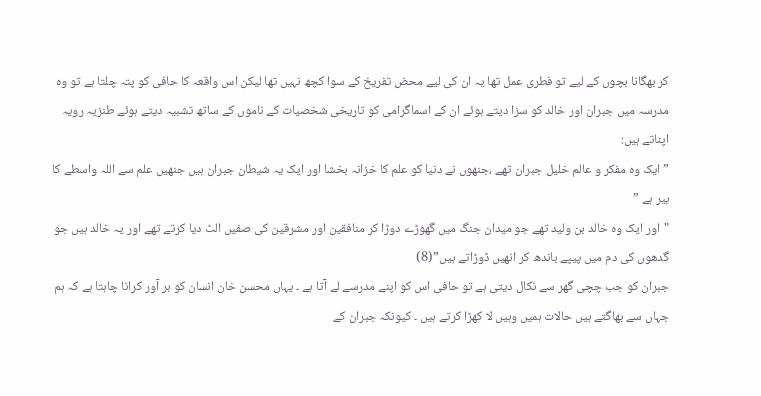کر بھگانا بچوں کے لیے تو فطری عمل تھا یہ ان کی لیے محض تفریخ کے سوا کچھ نہیں تھا لیکن اس واقعہ کا حافی کو پتہ چلتا ہے تو وہ مدرسہ میں جبران اور خالد کو سزا دیتے ہوئے ان کے اسماگرامی کو تاریخی شخصیات کے ناموں کے ساتھ تشبیہ دیتے ہوئے طنزیہ رویہ اپناتے ہیں:
” ایک وہ مفکر و عالم خلیل جبران تھے ،جنھوں نے دنیا کو علم کا خزانہ بخشا اور ایک یہ شیطان جبران ہیں جنھیں علم سے اللہ واسطے کا بیر ہے ”
"اور ایک وہ خالد بن ولید تھے جو میدان جنگ میں گھوڑے دوڑا کر منافقین اور مشرقین کی صفیں الٹ دیا کرتے تھے اور یہ خالد ہیں جو گدھوں کی دم میں پیپے باندھ کر انھیں ڈوڑاتے ہیں”(8)
جبران کو جب چچی گھر سے نکال دیتی ہے تو حافی اس کو اپنے مدرسے لے آتا ہے ۔ یہاں محسن خان انسان کو بر آور کرانا چاہتا ہے کہ ہم جہاں سے بھاگتے ہیں حالات ہمیں وہیں لا کھڑا کرتے ہیں ۔ کیونکہ جبران کے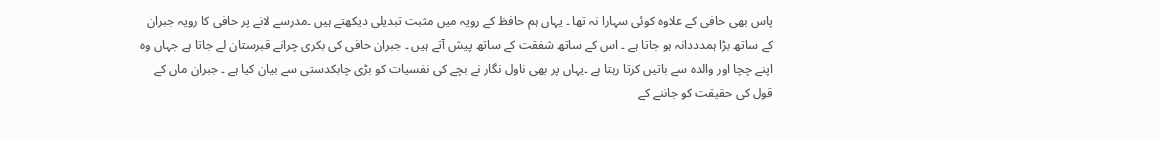پاس بھی حافی کے علاوہ کوئی سہارا نہ تھا ۔ یہاں ہم حافظ کے رویہ میں مثبت تبدیلی دیکھتے ہیں ۔مدرسے لانے پر حافی کا رویہ جبران کے ساتھ بڑا ہمدددانہ ہو جاتا ہے ۔ اس کے ساتھ شفقت کے ساتھ پیش آتے ہیں ۔ جبران حافی کی بکری چرانے قبرستان لے جاتا ہے جہاں وہ اپنے چچا اور والدہ سے باتیں کرتا رہتا ہے ۔یہاں پر بھی ناول نگار نے بچے کی نفسیات کو بڑی چابکدستی سے بیان کیا ہے ۔ جبران ماں کے قول کی حقیقت کو جاننے کے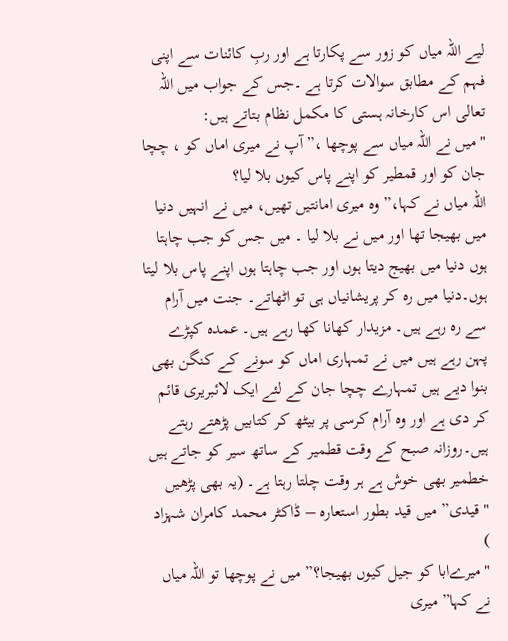لیے اللہ میاں کو زور سے پکارتا ہے اور ربِ کائنات سے اپنی فہم کے مطابق سوالات کرتا ہے ۔جس کے جواب میں اللہ تعالی اس کارخانہ ہستی کا مکمل نظام بتاتے ہیں:
"میں نے اللہ میاں سے پوچھا ،”آپ نے میری اماں کو ، چچا جان کو اور قمطیر کو اپنے پاس کیوں بلا لیا؟
اللہ میاں نے کہا،” وہ میری امانتیں تھیں، میں نے انہیں دنیا میں بھیجا تھا اور میں نے بلا لیا ۔ میں جس کو جب چاہتا ہوں دنیا میں بھیج دیتا ہوں اور جب چاہتا ہوں اپنے پاس بلا لیتا ہوں۔دنیا میں رہ کر پریشانیاں ہی تو اٹھاتے۔ جنت میں آرام سے رہ رہے ہیں۔ مزیدار کھانا کھا رہے ہیں۔ عمدہ کپڑے پہن رہے ہیں میں نے تمہاری اماں کو سونے کے کنگن بھی بنوا دیے ہیں تمہارے چچا جان کے لئے ایک لائبریری قائم کر دی ہے اور وہ آرام کرسی پر بیٹھ کر کتابیں پڑھتے رہتے ہیں۔روزانہ صبح کے وقت قطمیر کے ساتھ سیر کو جاتے ہیں خطمیر بھی خوش ہے ہر وقت چلتا رہتا ہے۔ (یہ بھی پڑھیں "قیدی” میں قید بطور استعارہ – ڈاکٹر محمد کامران شہزاد )
"میرےابا کو جیل کیوں بھیجا؟” میں نے پوچھا تو اللہ میاں نے کہا” میری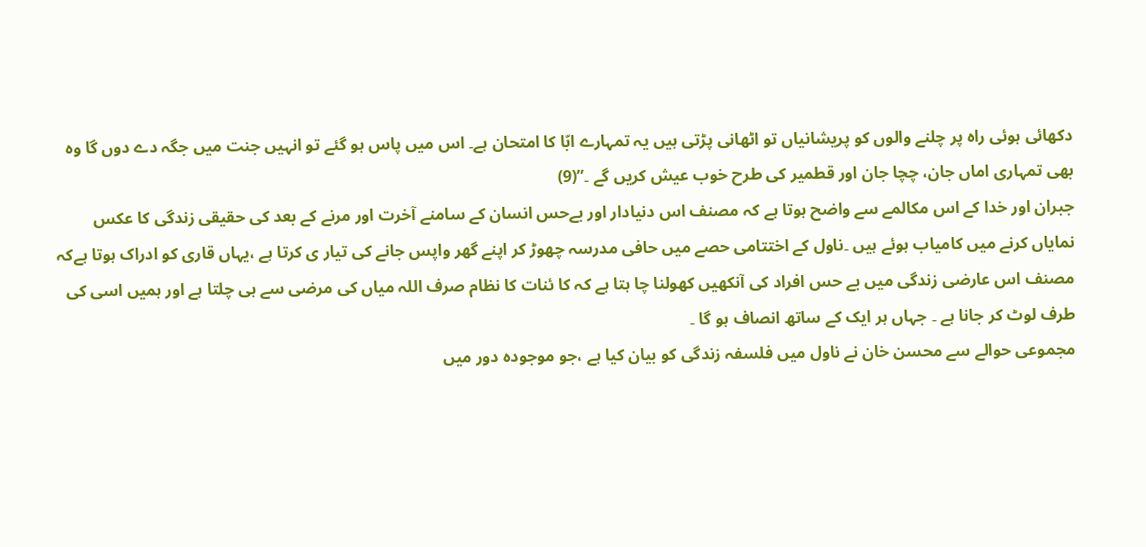دکھائی ہوئی راہ پر چلنے والوں کو پریشانیاں تو اٹھانی پڑتی ہیں یہ تمہارے ابّا کا امتحان ہے۔ اس میں پاس ہو گئے تو انہیں جنت میں جگہ دے دوں گا وہ بھی تمہاری اماں جان، چچا جان اور قطمیر کی طرح خوب عیش کریں گے ۔”(9)
جبران اور خدا کے اس مکالمے سے واضح ہوتا ہے کہ مصنف اس دنیادار اور بےحس انسان کے سامنے آخرت اور مرنے کے بعد کی حقیقی زندگی کا عکس نمایاں کرنے میں کامیاب ہوئے ہیں ۔ناول کے اختتامی حصے میں حافی مدرسہ چھوڑ کر اپنے گھر واپس جانے کی تیار ی کرتا ہے ،یہاں قاری کو ادراک ہوتا ہےکہ مصنف اس عارضی زندگی میں بے حس افراد کی آنکھیں کھولنا چا ہتا ہے کہ کا ئنات کا نظام صرف اللہ میاں کی مرضی سے ہی چلتا ہے اور ہمیں اسی کی طرف لوٹ کر جانا ہے ۔ جہاں ہر ایک کے ساتھ انصاف ہو گا ۔
مجموعی حوالے سے محسن خان نے ناول میں فلسفہ زندگی کو بیان کیا ہے ،جو موجودہ دور میں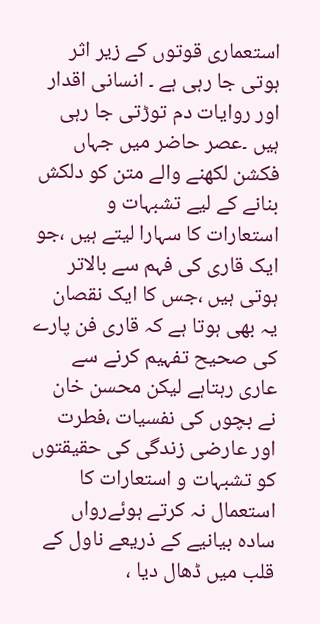استعماری قوتوں کے زیر اثر ہوتی جا رہی ہے ۔ انسانی اقدار اور روایات دم توڑتی جا رہی ہیں ۔عصر حاضر میں جہاں فکشن لکھنے والے متن کو دلکش بنانے کے لیے تشبہات و استعارات کا سہارا لیتے ہیں ،جو ایک قاری کی فہم سے بالاتر ہوتی ہیں ،جس کا ایک نقصان یہ بھی ہوتا ہے کہ قاری فن پارے کی صحیح تفہیم کرنے سے عاری رہتاہے لیکن محسن خان نے بچوں کی نفسیات ،فطرت اور عارضی زندگی کی حقیقتوں کو تشبہات و استعارات کا استعمال نہ کرتے ہوئےرواں سادہ بیانیے کے ذریعے ناول کے قلب میں ڈھال دیا ،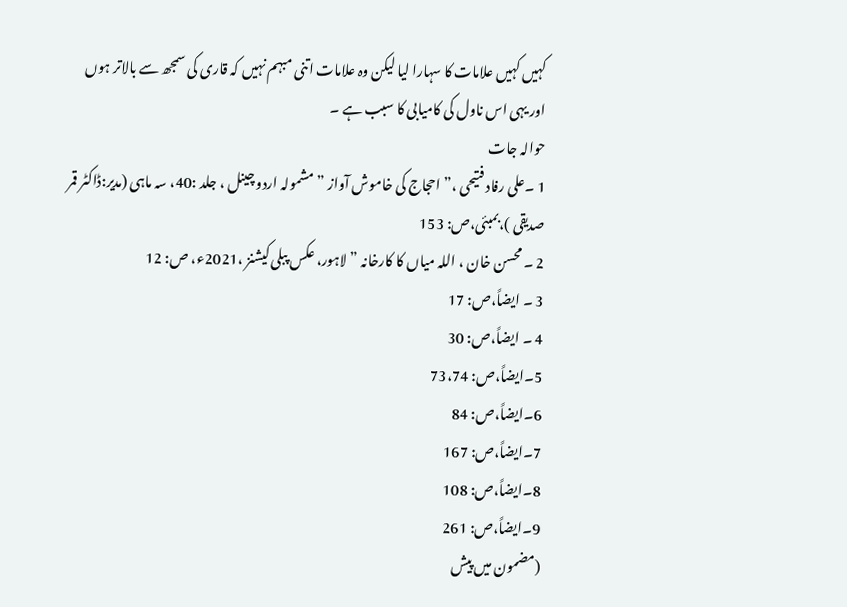کہیں کہیں علامات کا سہارا لیا لیکن وہ علامات اتنی مبہم نہیں کہ قاری کی سمجھ سے بالاتر ہوں اور یہی اس ناول کی کامیابی کا سبب ہے ۔
حوالہ جات
1 ۔علی رفاد فتیحی ،”احجاج کی خاموش آواز ” مشمولہ اردو چینل ، جلد :40، سہ ماہی (مدیر:ڈاکٹر قمر صدیقی )،بمبئی،ص: 153
2 ۔ محسن خان ، اللہ میاں کا کارخانہ ” لاہور، عکس پبلی کیشنز ،2021ء، ص: 12
3 ۔ ایضاً،ص: 17
4 ۔ ایضاً،ص: 30
5۔ایضاً،ص: 73،74
6۔ایضاً،ص: 84
7۔ایضاً،ص: 167
8۔ایضاً،ص: 108
9۔ایضاً،ص: 261
(مضمون میں پیش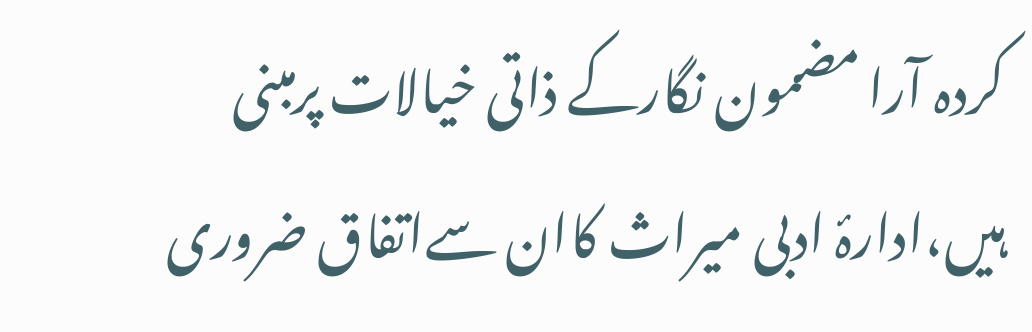کردہ آرا مضمون نگارکے ذاتی خیالات پرمبنی ہیں،ادارۂ ادبی میراث کاان سےاتفاق ضروری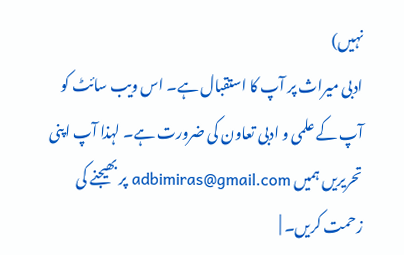نہیں)
ادبی میراث پر آپ کا استقبال ہے۔ اس ویب سائٹ کو آپ کے علمی و ادبی تعاون کی ضرورت ہے۔ لہذا آپ اپنی تحریریں ہمیں adbimiras@gmail.com پر بھیجنے کی زحمت کریں۔ |